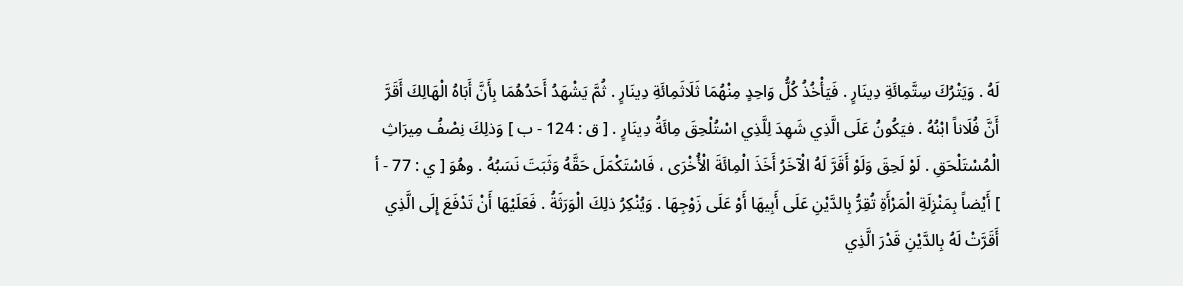لَهُ . وَيَتْرُكَ سِتَّمِائَةِ دِينَارٍ . فَيَأْخُذُ كُلُّ وَاحِدٍ مِنْهُمَا ثَلَاثَمِائَةِ دِينَارٍ . ثُمَّ يَشْهَدُ أَحَدُهُمَا بِأَنَّ أَبَاهُ الْهَالِكَ أَقَرَّ أَنَّ فُلَاناً ابْنُهُ . فيَكُونُ عَلَى الَّذِي شَهِدَ لِلَّذِي اسْتُلْحِقَ مِائَةُ دِينَارٍ . [ ق : 124 - ب ] وَذلِكَ نِصْفُ مِيرَاثِ الْمُسْتَلْحَقِ . لَوْ لَحِقَ وَلَوْ أَقَرَّ لَهُ الْآخَرُ أَخَذَ الْمِائَةَ الْأُخْرَى ، فَاسْتَكْمَلَ حَقَّهُ وَثَبَتَ نَسَبُهُ . وهُوَ [ ي : 77 - أ ] أَيْضاً بِمَنْزِلَةِ الْمَرْأَةِ تُقِرُّ بِالدَّيْنِ عَلَى أَبِيهَا أَوْ عَلَى زَوْجِهَا . وَيُنْكِرُ ذلِكَ الْوَرَثَةُ . فَعَلَيْهَا أَنْ تَدْفَعَ إِلَى الَّذِي أَقَرَّتْ لَهُ بِالدَّيْنِ قَدْرَ الَّذِي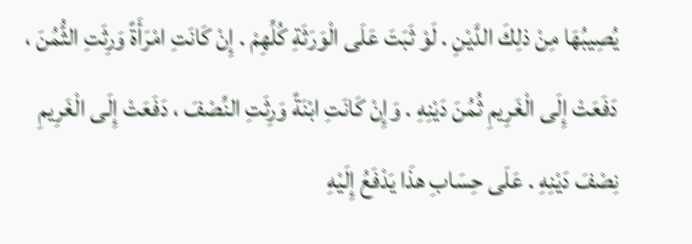يُصِيبُهَا مِنْ ذلِكَ الدَّيْنِ . لَوْ ثَبَتَ عَلَى الْوَرَثَةِ كُلِّهِمْ . إِنْ كَانَتِ امْرَأَةً وَرِثَتِ الثُّمُنَ ، دَفَعَتْ إِلَى الْغَرِيمِ ثُمُنَ دَيْنِهِ . وَإِنْ كَانَتِ ابْنَةً وَرِثَتِ النِّصْفَ ، دَفَعَتْ إِلَى الْغَرِيمِ نِصْفَ دَيْنِهِ . عَلَى حِسَابِ هذَا يَدْفَعُ إِلَيْهِ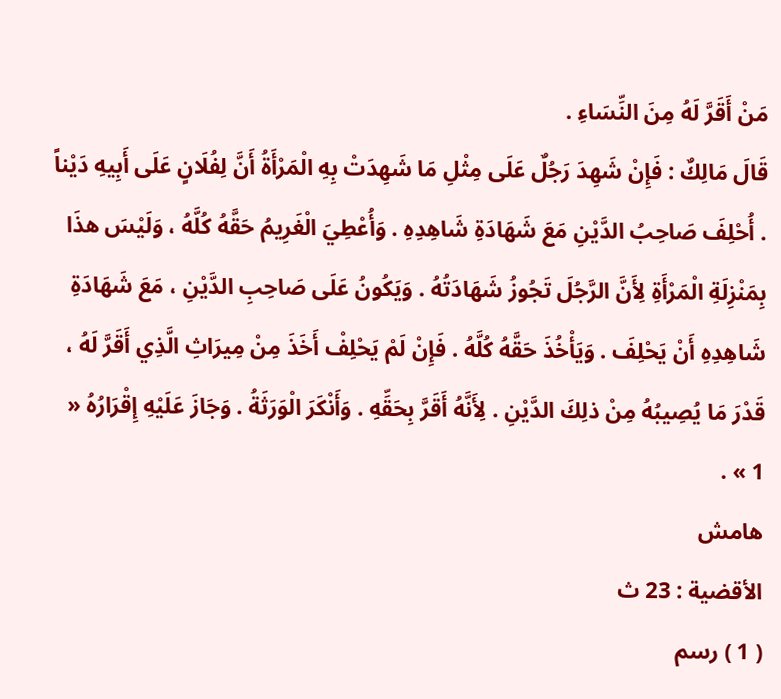مَنْ أَقَرَّ لَهُ مِنَ النِّسَاءِ .
قَالَ مَالِكٌ : فَإِنْ شَهِدَ رَجُلٌ عَلَى مِثْلِ مَا شَهِدَتْ بِهِ الْمَرْأَةُ أَنَّ لِفُلَانٍ عَلَى أَبِيهِ دَيْناً . أُحْلِفَ صَاحِبُ الدَّيْنِ مَعَ شَهَادَةِ شَاهِدِهِ . وَأُعْطِيَ الْغَرِيمُ حَقَّهُ كُلَّهُ ، وَلَيْسَ هذَا بِمَنْزِلَةِ الْمَرْأَةِ لِأَنَّ الرَّجُلَ تَجُوزُ شَهَادَتُهُ . وَيَكُونُ عَلَى صَاحِبِ الدَّيْنِ ، مَعَ شَهَادَةِ شَاهِدِهِ أَنْ يَحْلِفَ . وَيَأْخُذَ حَقَّهُ كُلَّهُ . فَإِنْ لَمْ يَحْلِفْ أَخَذَ مِنْ مِيرَاثِ الَّذِي أَقَرَّ لَهُ ، قَدْرَ مَا يُصِيبُهُ مِنْ ذلِكَ الدَّيْنِ . لِأَنَّهُ أَقَرَّ بِحَقِّهِ . وَأَنْكَرَ الْوَرَثَةُ . وَجَازَ عَلَيْهِ إِقْرَارُهُ « 1 » .
هامش
الأقضية : 23 ث
( 1 ) رسم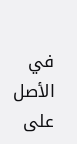في الأصل على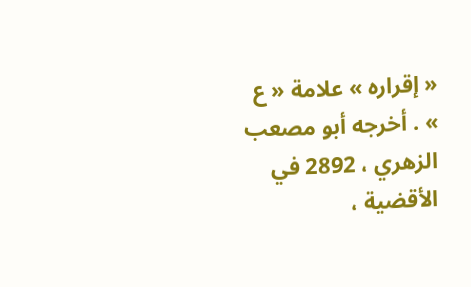« إقراره » علامة « ع » . أخرجه أبو مصعب الزهري ، 2892 في الأقضية ،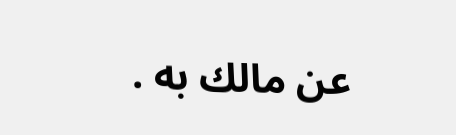عن مالك به .